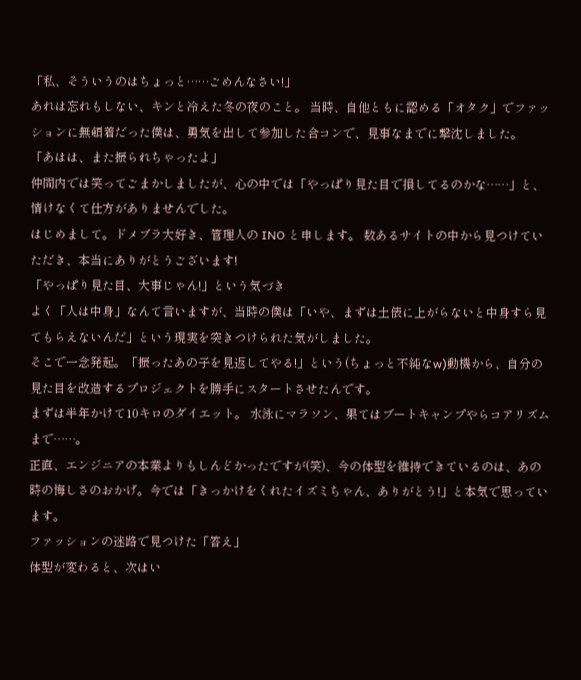「私、そういうのはちょっと……ごめんなさい!」
あれは忘れもしない、キンと冷えた冬の夜のこと。 当時、自他ともに認める「オタク」でファッションに無頓着だった僕は、勇気を出して参加した合コンで、見事なまでに撃沈しました。
「あはは、また振られちゃったよ」
仲間内では笑ってごまかしましたが、心の中では「やっぱり見た目で損してるのかな……」と、情けなくて仕方がありませんでした。
はじめまして。ドメブラ大好き、管理人の INO と申します。 数あるサイトの中から見つけていただき、本当にありがとうございます!
「やっぱり見た目、大事じゃん!」という気づき
よく「人は中身」なんて言いますが、当時の僕は「いや、まずは土俵に上がらないと中身すら見てもらえないんだ」という現実を突きつけられた気がしました。
そこで一念発起。「振ったあの子を見返してやる!」という(ちょっと不純なw)動機から、自分の見た目を改造するプロジェクトを勝手にスタートさせたんです。
まずは半年かけて10キロのダイエット。 水泳にマラソン、果てはブートキャンプやらコアリズムまで……。
正直、エンジニアの本業よりもしんどかったですが(笑)、今の体型を維持できているのは、あの時の悔しさのおかげ。今では「きっかけをくれたイズミちゃん、ありがとう!」と本気で思っています。
ファッションの迷路で見つけた「答え」
体型が変わると、次はい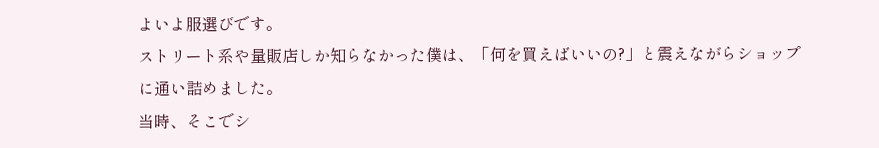よいよ服選びです。
ストリート系や量販店しか知らなかった僕は、「何を買えばいいの?」と震えながらショップに通い詰めました。
当時、そこでシ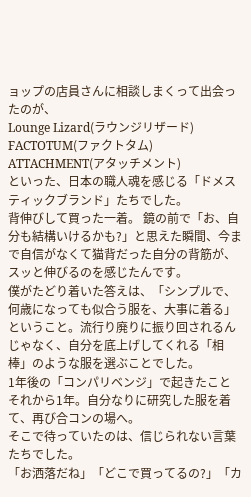ョップの店員さんに相談しまくって出会ったのが、
Lounge Lizard(ラウンジリザード)
FACTOTUM(ファクトタム)
ATTACHMENT(アタッチメント)
といった、日本の職人魂を感じる「ドメスティックブランド」たちでした。
背伸びして買った一着。 鏡の前で「お、自分も結構いけるかも?」と思えた瞬間、今まで自信がなくて猫背だった自分の背筋が、スッと伸びるのを感じたんです。
僕がたどり着いた答えは、「シンプルで、何歳になっても似合う服を、大事に着る」ということ。流行り廃りに振り回されるんじゃなく、自分を底上げしてくれる「相棒」のような服を選ぶことでした。
1年後の「コンパリベンジ」で起きたこと
それから1年。自分なりに研究した服を着て、再び合コンの場へ。
そこで待っていたのは、信じられない言葉たちでした。
「お洒落だね」「どこで買ってるの?」「カ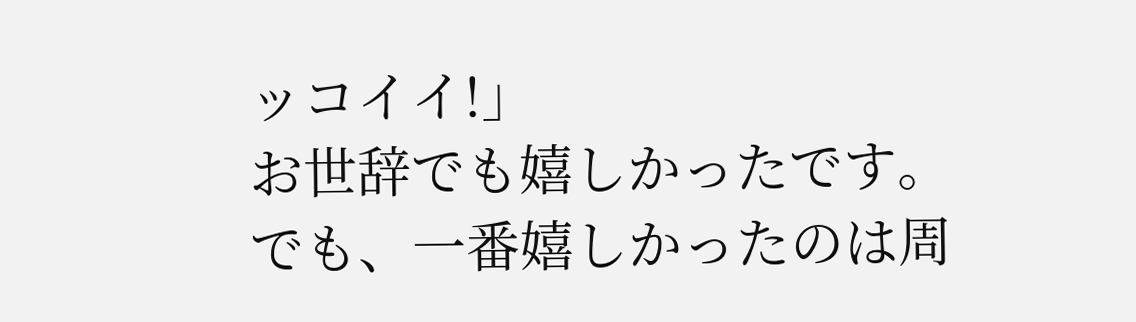ッコイイ!」
お世辞でも嬉しかったです。
でも、一番嬉しかったのは周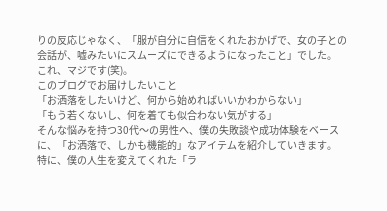りの反応じゃなく、「服が自分に自信をくれたおかげで、女の子との会話が、嘘みたいにスムーズにできるようになったこと」でした。
これ、マジです(笑)。
このブログでお届けしたいこと
「お洒落をしたいけど、何から始めればいいかわからない」
「もう若くないし、何を着ても似合わない気がする」
そんな悩みを持つ30代〜の男性へ、僕の失敗談や成功体験をベースに、「お洒落で、しかも機能的」なアイテムを紹介していきます。
特に、僕の人生を変えてくれた「ラ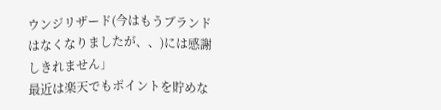ウンジリザード(今はもうブランドはなくなりましたが、、)には感謝しきれません」
最近は楽天でもポイントを貯めな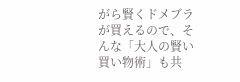がら賢くドメブラが買えるので、そんな「大人の賢い買い物術」も共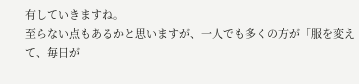有していきますね。
至らない点もあるかと思いますが、一人でも多くの方が「服を変えて、毎日が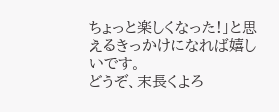ちょっと楽しくなった!」と思えるきっかけになれば嬉しいです。
どうぞ、末長くよろ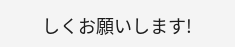しくお願いします!